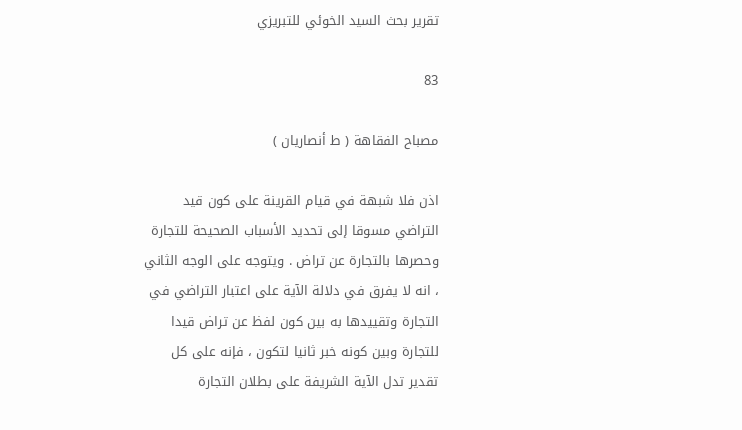تقرير بحث السيد الخوئي للتبريزي

83

مصباح الفقاهة ( ط أنصاريان )

اذن فلا شبهة في قيام القرينة على كون قيد التراضي مسوقا إلى تحديد الأسباب الصحيحة للتجارة وحصرها بالتجارة عن تراض . ويتوجه على الوجه الثاني ، انه لا يفرق في دلالة الآية على اعتبار التراضي في التجارة وتقييدها به بين كون لفظ عن تراض قيدا للتجارة وبين كونه خبر ثانيا لتكون ، فإنه على كل تقدير تدل الآية الشريفة على بطلان التجارة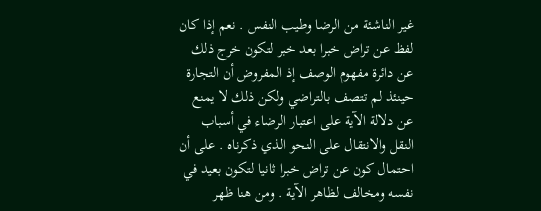غير الناشئة من الرضا وطيب النفس . نعم إذا كان لفظ عن تراض خبرا بعد خبر لتكون خرج ذلك عن دائرة مفهوم الوصف إذ المفروض أن التجارة حينئذ لم تتصف بالتراضي ولكن ذلك لا يمنع عن دلالة الآية على اعتبار الرضاء في أسباب النقل والانتقال على النحو الذي ذكرناه . على أن احتمال كون عن تراض خبرا ثانيا لتكون بعيد في نفسه ومخالف لظاهر الآية . ومن هنا ظهر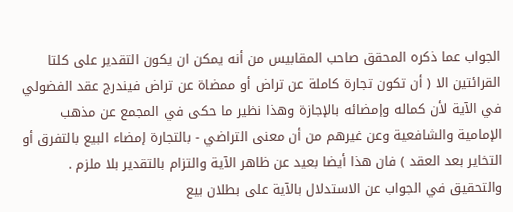الجواب عما ذكره المحقق صاحب المقابيس من أنه يمكن ان يكون التقدير على كلتا القرائتين الا ( أن تكون تجارة كاملة عن تراض أو ممضاة عن تراض فيندرج عقد الفضولي في الآية لأن كماله وإمضائه بالإجازة وهذا نظير ما حكى في المجمع عن مذهب الإمامية والشافعية وعن غيرهم من أن معنى التراضي - بالتجارة إمضاء البيع بالتفرق أو التخاير بعد العقد ) فان هذا أيضا بعيد عن ظاهر الآية والتزام بالتقدير بلا ملزم . والتحقيق في الجواب عن الاستدلال بالآية على بطلان بيع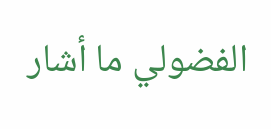الفضولي ما أشار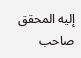إليه المحقق صاحب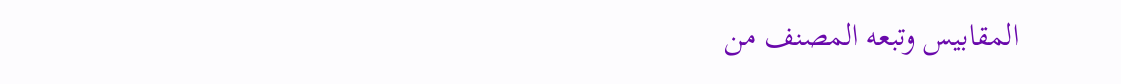المقابيس وتبعه المصنف من